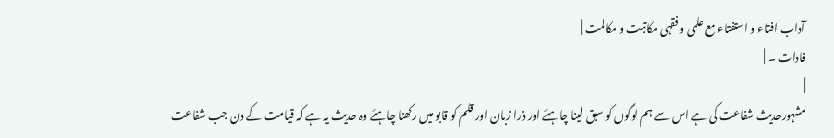آداب افتاء و استفتاء مع علمی و فقہی مکاتبت و مکالمت |
فادات ۔ |
|
مشہورحدیث شفاعت کی ہے اس سے ہم لوگوں کو سبق لینا چاہئے اور ذرا زبان اور قلم کو قابو میں رکھنا چاہئے وہ حدیث یہ ہے کہ قیامت کے دن جب شفاعت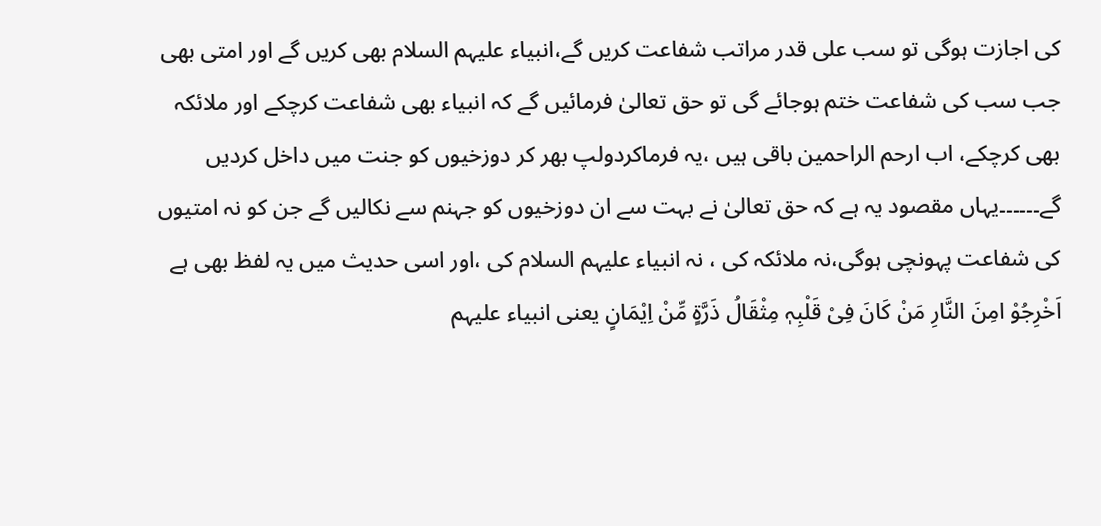کی اجازت ہوگی تو سب علی قدر مراتب شفاعت کریں گے،انبیاء علیہم السلام بھی کریں گے اور امتی بھی جب سب کی شفاعت ختم ہوجائے گی تو حق تعالیٰ فرمائیں گے کہ انبیاء بھی شفاعت کرچکے اور ملائکہ بھی کرچکے، اب ارحم الراحمین باقی ہیں ،یہ فرماکردولپ بھر کر دوزخیوں کو جنت میں داخل کردیں گے۔۔۔۔۔۔یہاں مقصود یہ ہے کہ حق تعالیٰ نے بہت سے ان دوزخیوں کو جہنم سے نکالیں گے جن کو نہ امتیوں کی شفاعت پہونچی ہوگی،نہ ملائکہ کی ، نہ انبیاء علیہم السلام کی ،اور اسی حدیث میں یہ لفظ بھی ہے اَخْرِجُوْ امِنَ النَّارِ مَنْ کَانَ فِیْ قَلْبِہٖ مِثْقَالُ ذَرَّۃٍ مِّنْ اِیْمَانٍ یعنی انبیاء علیہم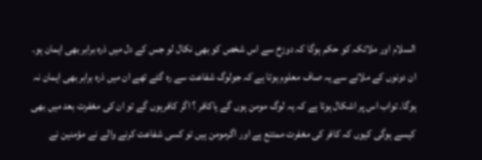السلام اور ملائکہ کو حکم ہوگا کہ دوزخ سے اس شخص کو بھی نکال لو جس کے دل میں ذرہ برابر بھی ایمان ہو۔ ان دونوں کے ملانے سے یہ صاف معلوم ہوتا ہے کہ جولوگ شفاعت سے رہ گئے تھے ان میں ذرہ برابر بھی ایمان نہ ہوگا۔ تواب اس پر اشکال ہوتا ہے کہ یہ لوگ مومن ہوں گے یاکافر ؟ اگر کافرہوں گے تو ان کی مغفرت بعد میں بھی کیسے ہوگی کیوں کہ کافر کی مغفرت ممتنع ہے اور اگرمومن ہیں تو کسی شفاعت کرنے والے نے مؤمنین نے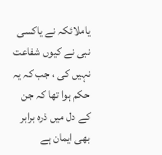یاملائکہ نے یاکسی نبی نے کیوں شفاعت نہیں کی ، جب کہ یہ حکم ہوا تھا کہ جن کے دل میں ذرہ برابر بھی ایمان ہے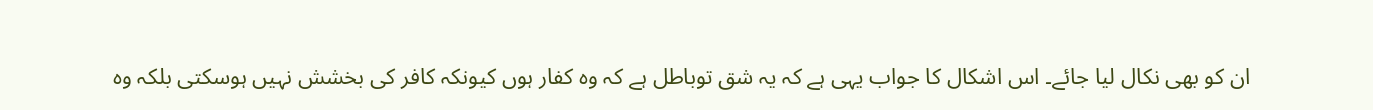ان کو بھی نکال لیا جائے۔ اس اشکال کا جواب یہی ہے کہ یہ شق توباطل ہے کہ وہ کفار ہوں کیونکہ کافر کی بخشش نہیں ہوسکتی بلکہ وہ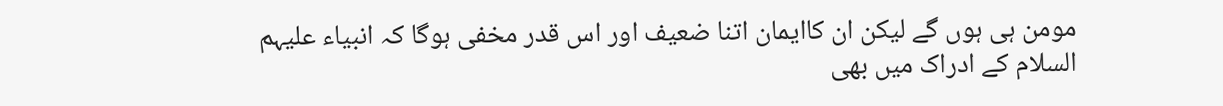مومن ہی ہوں گے لیکن ان کاایمان اتنا ضعیف اور اس قدر مخفی ہوگا کہ انبیاء علیہم السلام کے ادراک میں بھی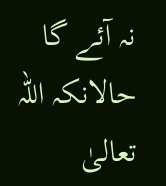نہ آئے گا حالانکہ اللہ تعالیٰ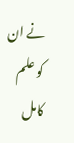نے ان کو علم کامل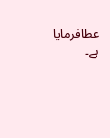عطافرمایا ہے۔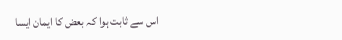اس سے ثابت ہوا کہ بعض کا ایمان ایسا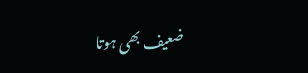ضعیف بھی ہوتا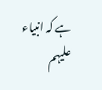ہے کہ انبیاء علیہم